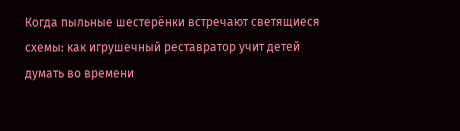Когда пыльные шестерёнки встречают светящиеся схемы: как игрушечный реставратор учит детей думать во времени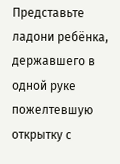Представьте ладони ребёнка, державшего в одной руке пожелтевшую открытку с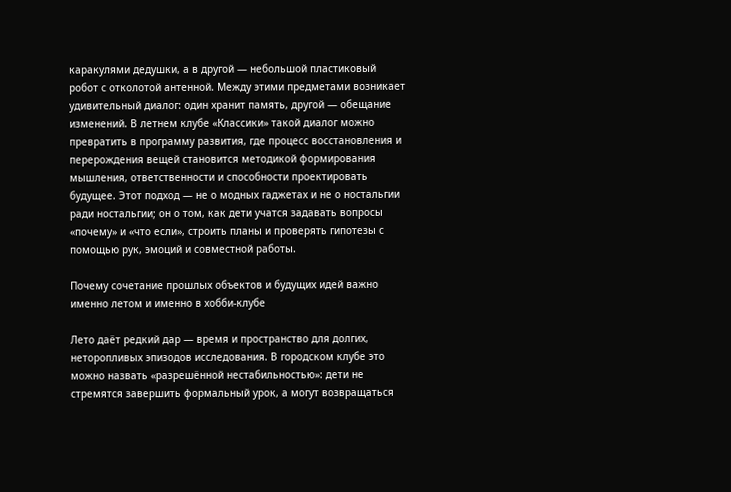каракулями дедушки, а в другой — небольшой пластиковый робот с отколотой антенной. Между этими предметами возникает удивительный диалог: один хранит память, другой — обещание изменений. В летнем клубе «Классики» такой диалог можно превратить в программу развития, где процесс восстановления и перерождения вещей становится методикой формирования мышления, ответственности и способности проектировать будущее. Этот подход — не о модных гаджетах и не о ностальгии ради ностальгии; он о том, как дети учатся задавать вопросы «почему» и «что если», строить планы и проверять гипотезы с помощью рук, эмоций и совместной работы.

Почему сочетание прошлых объектов и будущих идей важно именно летом и именно в хобби-клубе

Лето даёт редкий дар — время и пространство для долгих, неторопливых эпизодов исследования. В городском клубе это можно назвать «разрешённой нестабильностью»: дети не стремятся завершить формальный урок, а могут возвращаться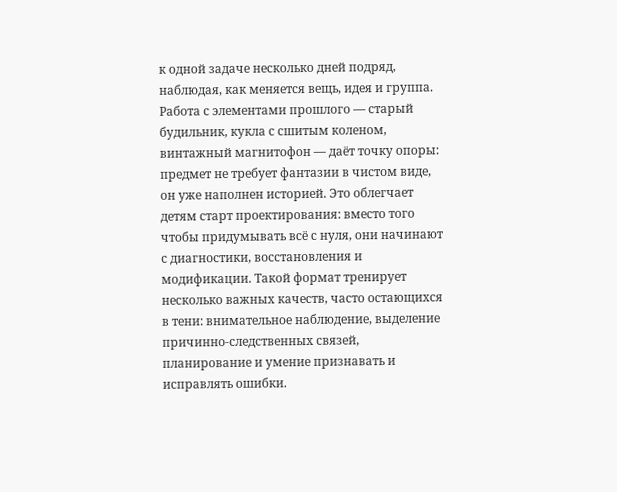к одной задаче несколько дней подряд, наблюдая, как меняется вещь, идея и группа. Работа с элементами прошлого — старый будильник, кукла с сшитым коленом, винтажный магнитофон — даёт точку опоры: предмет не требует фантазии в чистом виде, он уже наполнен историей. Это облегчает детям старт проектирования: вместо того чтобы придумывать всё с нуля, они начинают с диагностики, восстановления и модификации. Такой формат тренирует несколько важных качеств, часто остающихся в тени: внимательное наблюдение, выделение причинно-следственных связей, планирование и умение признавать и исправлять ошибки.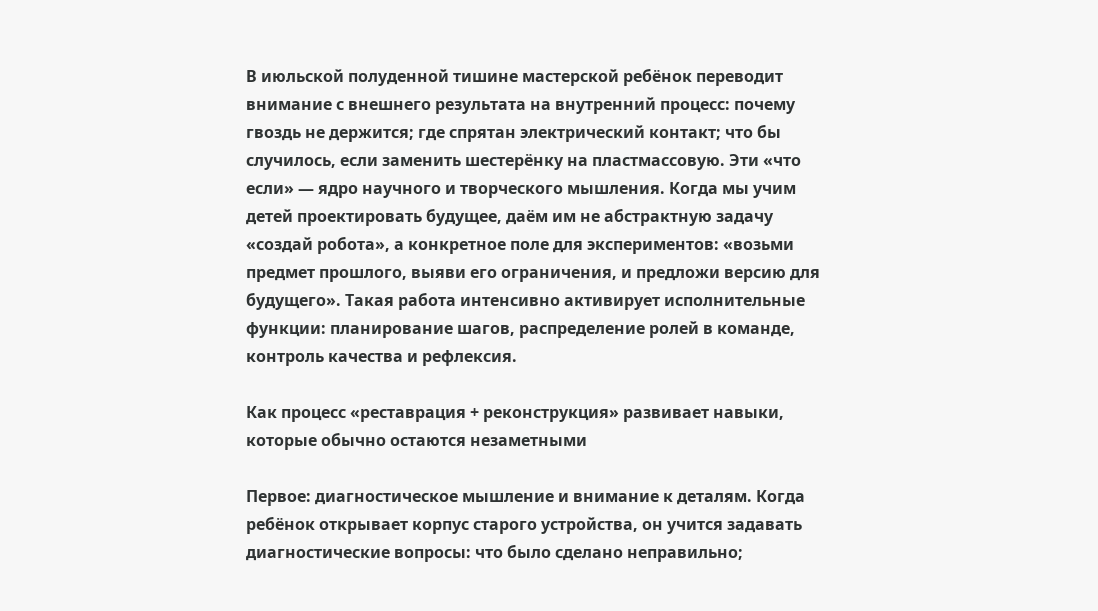В июльской полуденной тишине мастерской ребёнок переводит внимание с внешнего результата на внутренний процесс: почему гвоздь не держится; где спрятан электрический контакт; что бы случилось, если заменить шестерёнку на пластмассовую. Эти «что если» — ядро научного и творческого мышления. Когда мы учим детей проектировать будущее, даём им не абстрактную задачу «создай робота», а конкретное поле для экспериментов: «возьми предмет прошлого, выяви его ограничения, и предложи версию для будущего». Такая работа интенсивно активирует исполнительные функции: планирование шагов, распределение ролей в команде, контроль качества и рефлексия.

Как процесс «реставрация + реконструкция» развивает навыки, которые обычно остаются незаметными

Первое: диагностическое мышление и внимание к деталям. Когда ребёнок открывает корпус старого устройства, он учится задавать диагностические вопросы: что было сделано неправильно;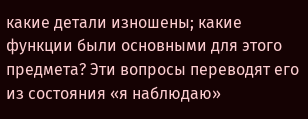какие детали изношены; какие функции были основными для этого предмета? Эти вопросы переводят его из состояния «я наблюдаю»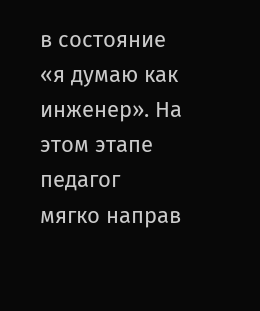в состояние «я думаю как инженер». На этом этапе педагог мягко направ